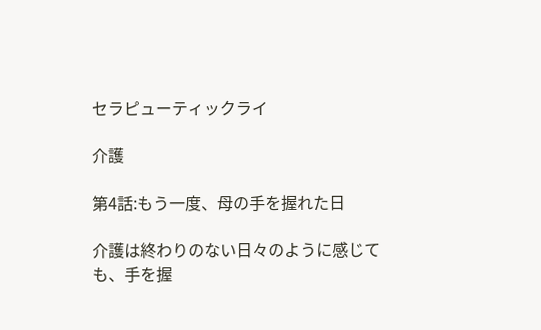セラピューティックライ

介護

第4話:もう一度、母の手を握れた日

介護は終わりのない日々のように感じても、手を握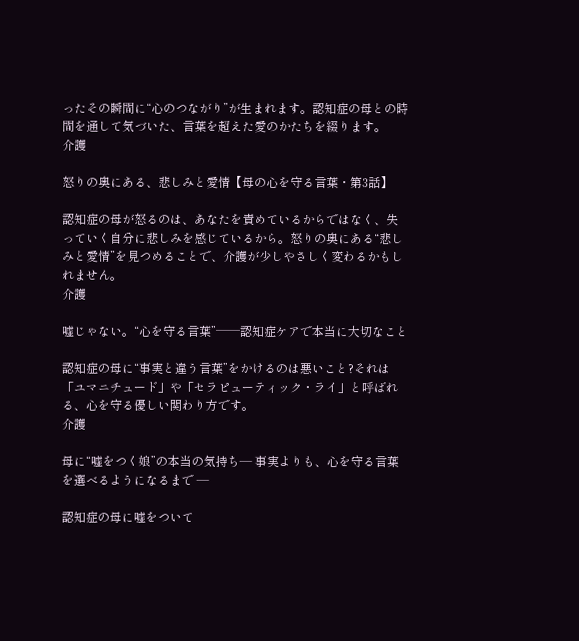ったその瞬間に“心のつながり”が生まれます。認知症の母との時間を通して気づいた、言葉を超えた愛のかたちを綴ります。
介護

怒りの奥にある、悲しみと愛情【母の心を守る言葉・第3話】

認知症の母が怒るのは、あなたを責めているからではなく、失っていく自分に悲しみを感じているから。怒りの奥にある“悲しみと愛情”を見つめることで、介護が少しやさしく変わるかもしれません。
介護

嘘じゃない。“心を守る言葉”──認知症ケアで本当に大切なこと

認知症の母に“事実と違う言葉”をかけるのは悪いこと?それは「ユマニチュード」や「セラピューティック・ライ」と呼ばれる、心を守る優しい関わり方です。
介護

母に“嘘をつく娘”の本当の気持ち― 事実よりも、心を守る言葉を選べるようになるまで ―

認知症の母に嘘をついて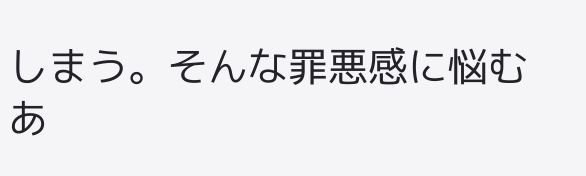しまう。そんな罪悪感に悩むあ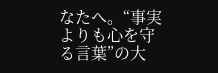なたへ。“事実よりも心を守る言葉”の大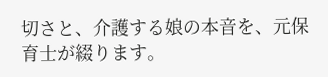切さと、介護する娘の本音を、元保育士が綴ります。